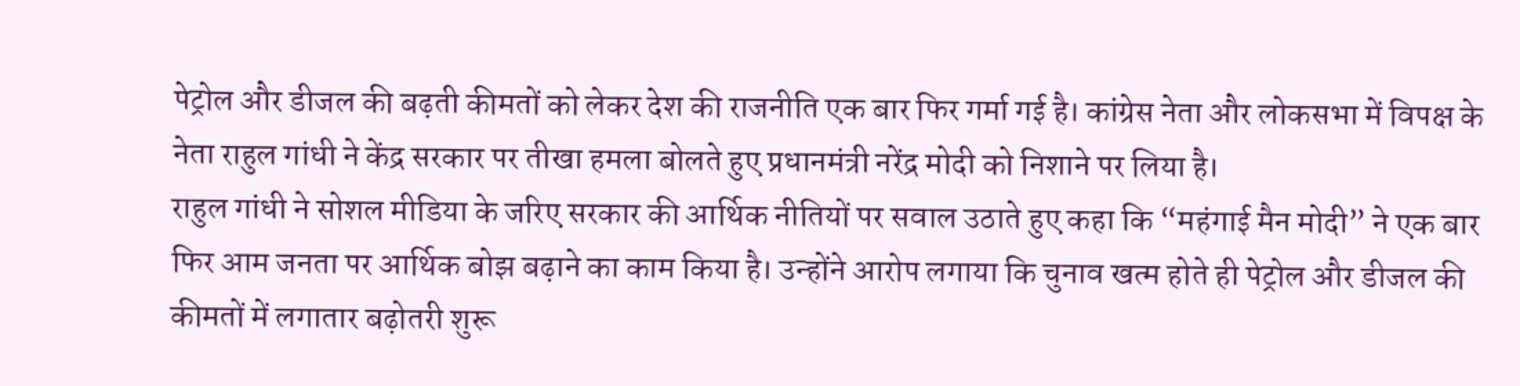पेट्रोल और डीजल की बढ़ती कीमतों को लेकर देश की राजनीति एक बार फिर गर्मा गई है। कांग्रेस नेता और लोकसभा में विपक्ष के नेता राहुल गांधी ने केंद्र सरकार पर तीखा हमला बोलते हुए प्रधानमंत्री नरेंद्र मोदी को निशाने पर लिया है।
राहुल गांधी ने सोशल मीडिया के जरिए सरकार की आर्थिक नीतियों पर सवाल उठाते हुए कहा कि “महंगाई मैन मोदी” ने एक बार फिर आम जनता पर आर्थिक बोझ बढ़ाने का काम किया है। उन्होंने आरोप लगाया कि चुनाव खत्म होते ही पेट्रोल और डीजल की कीमतों में लगातार बढ़ोतरी शुरू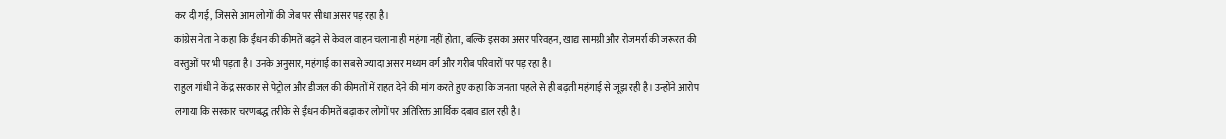कर दी गई, जिससे आम लोगों की जेब पर सीधा असर पड़ रहा है।
कांग्रेस नेता ने कहा कि ईंधन की कीमतें बढ़ने से केवल वाहन चलाना ही महंगा नहीं होता, बल्कि इसका असर परिवहन, खाद्य सामग्री और रोजमर्रा की जरूरत की वस्तुओं पर भी पड़ता है। उनके अनुसार, महंगाई का सबसे ज्यादा असर मध्यम वर्ग और गरीब परिवारों पर पड़ रहा है।
राहुल गांधी ने केंद्र सरकार से पेट्रोल और डीजल की कीमतों में राहत देने की मांग करते हुए कहा कि जनता पहले से ही बढ़ती महंगाई से जूझ रही है। उन्होंने आरोप लगाया कि सरकार चरणबद्ध तरीके से ईंधन कीमतें बढ़ाकर लोगों पर अतिरिक्त आर्थिक दबाव डाल रही है।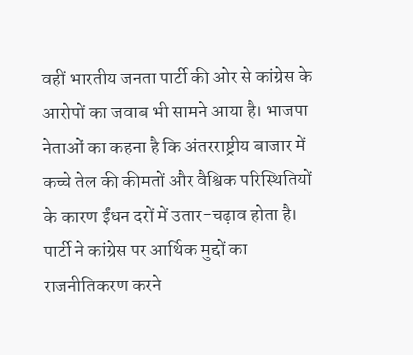वहीं भारतीय जनता पार्टी की ओर से कांग्रेस के आरोपों का जवाब भी सामने आया है। भाजपा नेताओं का कहना है कि अंतरराष्ट्रीय बाजार में कच्चे तेल की कीमतों और वैश्विक परिस्थितियों के कारण ईंधन दरों में उतार-चढ़ाव होता है। पार्टी ने कांग्रेस पर आर्थिक मुद्दों का राजनीतिकरण करने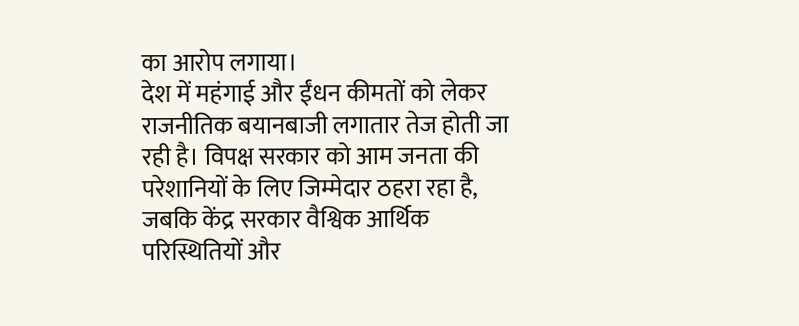का आरोप लगाया।
देश में महंगाई और ईंधन कीमतों को लेकर राजनीतिक बयानबाजी लगातार तेज होती जा रही है। विपक्ष सरकार को आम जनता की परेशानियों के लिए जिम्मेदार ठहरा रहा है, जबकि केंद्र सरकार वैश्विक आर्थिक परिस्थितियों और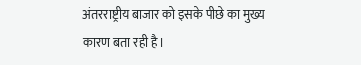अंतरराष्ट्रीय बाजार को इसके पीछे का मुख्य कारण बता रही है।